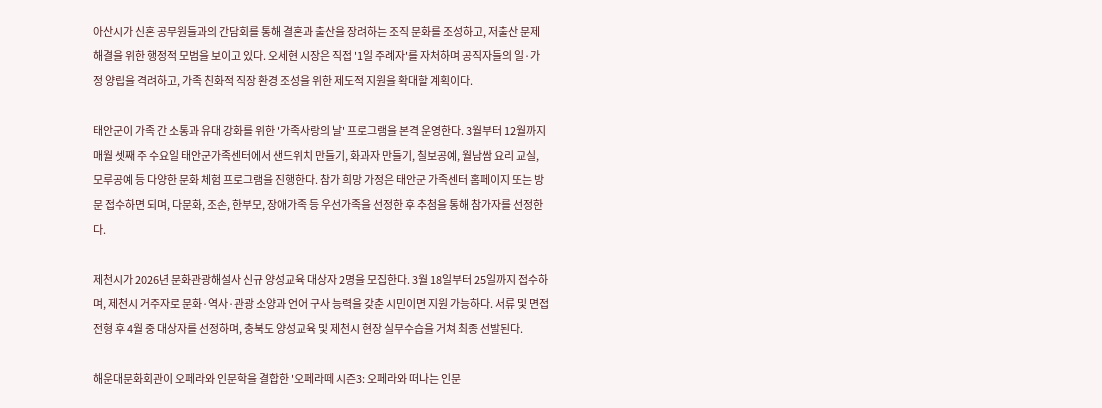아산시가 신혼 공무원들과의 간담회를 통해 결혼과 출산을 장려하는 조직 문화를 조성하고, 저출산 문제 해결을 위한 행정적 모범을 보이고 있다. 오세현 시장은 직접 '1일 주례자'를 자처하며 공직자들의 일·가정 양립을 격려하고, 가족 친화적 직장 환경 조성을 위한 제도적 지원을 확대할 계획이다.

태안군이 가족 간 소통과 유대 강화를 위한 '가족사랑의 날' 프로그램을 본격 운영한다. 3월부터 12월까지 매월 셋째 주 수요일 태안군가족센터에서 샌드위치 만들기, 화과자 만들기, 칠보공예, 월남쌈 요리 교실, 모루공예 등 다양한 문화 체험 프로그램을 진행한다. 참가 희망 가정은 태안군 가족센터 홈페이지 또는 방문 접수하면 되며, 다문화, 조손, 한부모, 장애가족 등 우선가족을 선정한 후 추첨을 통해 참가자를 선정한다.

제천시가 2026년 문화관광해설사 신규 양성교육 대상자 2명을 모집한다. 3월 18일부터 25일까지 접수하며, 제천시 거주자로 문화·역사·관광 소양과 언어 구사 능력을 갖춘 시민이면 지원 가능하다. 서류 및 면접 전형 후 4월 중 대상자를 선정하며, 충북도 양성교육 및 제천시 현장 실무수습을 거쳐 최종 선발된다.

해운대문화회관이 오페라와 인문학을 결합한 '오페라떼 시즌3: 오페라와 떠나는 인문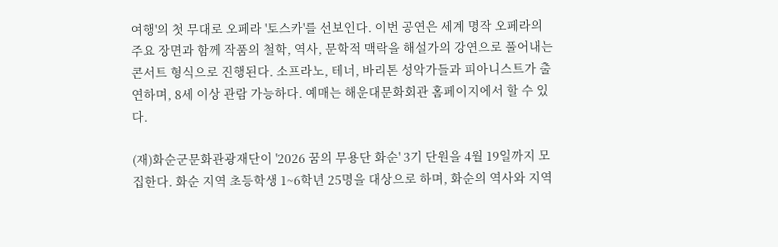여행'의 첫 무대로 오페라 '토스카'를 선보인다. 이번 공연은 세계 명작 오페라의 주요 장면과 함께 작품의 철학, 역사, 문학적 맥락을 해설가의 강연으로 풀어내는 콘서트 형식으로 진행된다. 소프라노, 테너, 바리톤 성악가들과 피아니스트가 출연하며, 8세 이상 관람 가능하다. 예매는 해운대문화회관 홈페이지에서 할 수 있다.

(재)화순군문화관광재단이 '2026 꿈의 무용단 화순' 3기 단원을 4월 19일까지 모집한다. 화순 지역 초등학생 1~6학년 25명을 대상으로 하며, 화순의 역사와 지역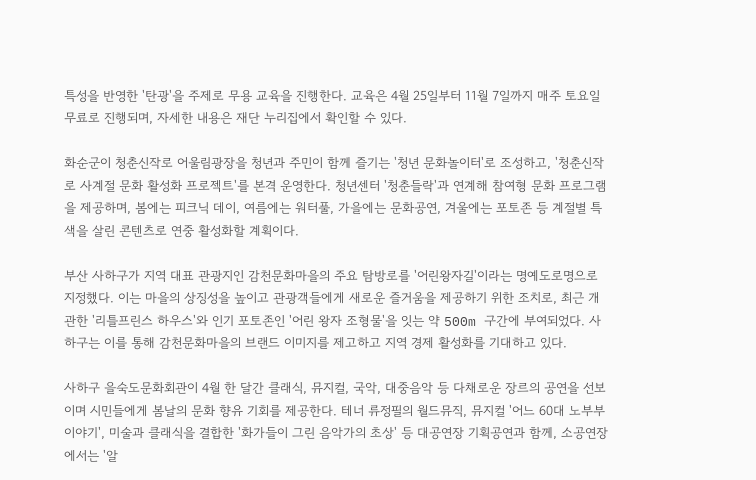특성을 반영한 '탄광'을 주제로 무용 교육을 진행한다. 교육은 4월 25일부터 11월 7일까지 매주 토요일 무료로 진행되며, 자세한 내용은 재단 누리집에서 확인할 수 있다.

화순군이 청춘신작로 어울림광장을 청년과 주민이 함께 즐기는 '청년 문화놀이터'로 조성하고, '청춘신작로 사계절 문화 활성화 프로젝트'를 본격 운영한다. 청년센터 '청춘들락'과 연계해 참여형 문화 프로그램을 제공하며, 봄에는 피크닉 데이, 여름에는 워터풀, 가을에는 문화공연, 겨울에는 포토존 등 계절별 특색을 살린 콘텐츠로 연중 활성화할 계획이다.

부산 사하구가 지역 대표 관광지인 감천문화마을의 주요 탐방로를 '어린왕자길'이라는 명예도로명으로 지정했다. 이는 마을의 상징성을 높이고 관광객들에게 새로운 즐거움을 제공하기 위한 조치로, 최근 개관한 '리틀프린스 하우스'와 인기 포토존인 '어린 왕자 조형물'을 잇는 약 500m 구간에 부여되었다. 사하구는 이를 통해 감천문화마을의 브랜드 이미지를 제고하고 지역 경제 활성화를 기대하고 있다.

사하구 을숙도문화회관이 4월 한 달간 클래식, 뮤지컬, 국악, 대중음악 등 다채로운 장르의 공연을 선보이며 시민들에게 봄날의 문화 향유 기회를 제공한다. 테너 류정필의 월드뮤직, 뮤지컬 '어느 60대 노부부 이야기', 미술과 클래식을 결합한 '화가들이 그린 음악가의 초상' 등 대공연장 기획공연과 함께, 소공연장에서는 '알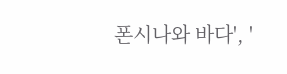폰시나와 바다', '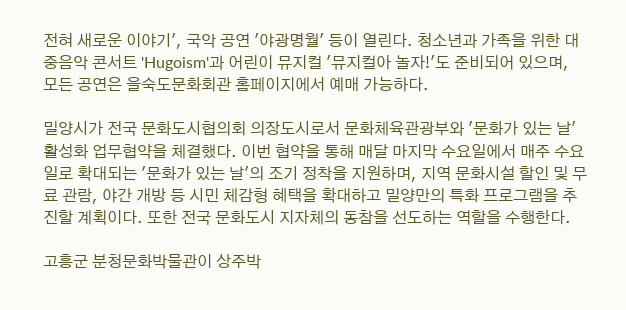전혀 새로운 이야기', 국악 공연 '야광명월' 등이 열린다. 청소년과 가족을 위한 대중음악 콘서트 'Hugoism'과 어린이 뮤지컬 '뮤지컬아 놀자!'도 준비되어 있으며, 모든 공연은 을숙도문화회관 홈페이지에서 예매 가능하다.

밀양시가 전국 문화도시협의회 의장도시로서 문화체육관광부와 '문화가 있는 날' 활성화 업무협약을 체결했다. 이번 협약을 통해 매달 마지막 수요일에서 매주 수요일로 확대되는 '문화가 있는 날'의 조기 정착을 지원하며, 지역 문화시설 할인 및 무료 관람, 야간 개방 등 시민 체감형 혜택을 확대하고 밀양만의 특화 프로그램을 추진할 계획이다. 또한 전국 문화도시 지자체의 동참을 선도하는 역할을 수행한다.

고흥군 분청문화박물관이 상주박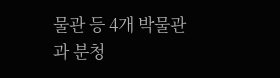물관 등 4개 박물관과 분청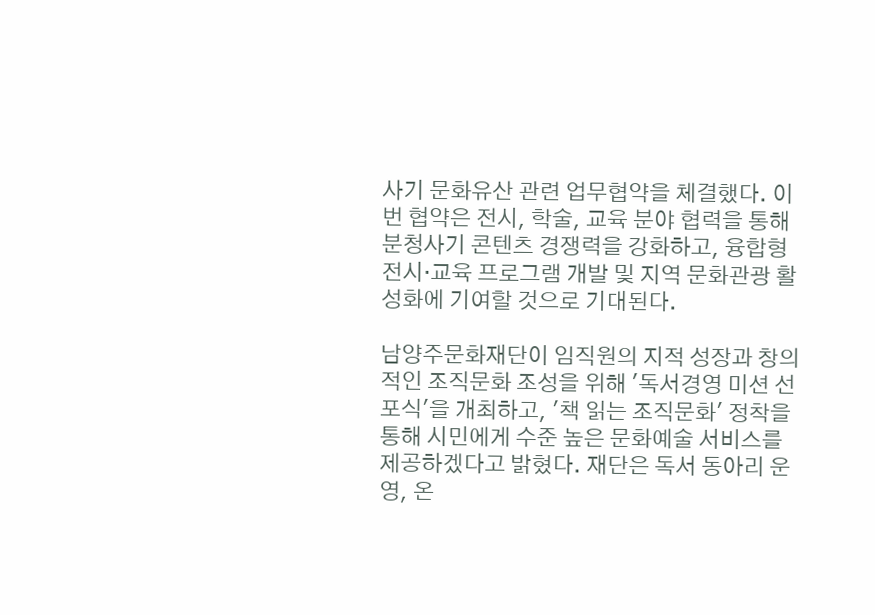사기 문화유산 관련 업무협약을 체결했다. 이번 협약은 전시, 학술, 교육 분야 협력을 통해 분청사기 콘텐츠 경쟁력을 강화하고, 융합형 전시·교육 프로그램 개발 및 지역 문화관광 활성화에 기여할 것으로 기대된다.

남양주문화재단이 임직원의 지적 성장과 창의적인 조직문화 조성을 위해 '독서경영 미션 선포식'을 개최하고, '책 읽는 조직문화' 정착을 통해 시민에게 수준 높은 문화예술 서비스를 제공하겠다고 밝혔다. 재단은 독서 동아리 운영, 온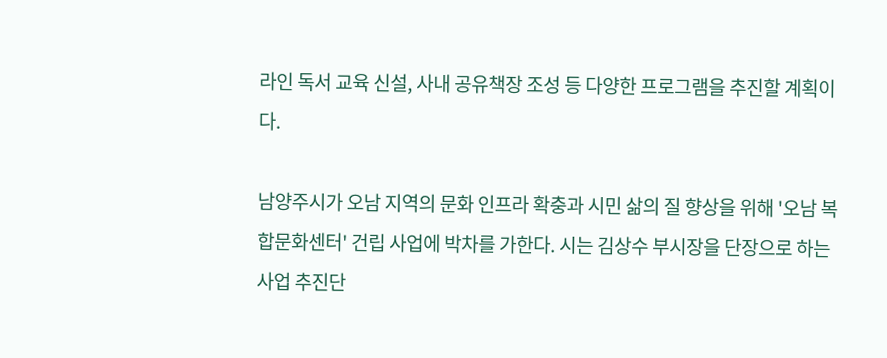라인 독서 교육 신설, 사내 공유책장 조성 등 다양한 프로그램을 추진할 계획이다.

남양주시가 오남 지역의 문화 인프라 확충과 시민 삶의 질 향상을 위해 '오남 복합문화센터' 건립 사업에 박차를 가한다. 시는 김상수 부시장을 단장으로 하는 사업 추진단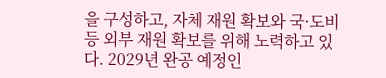을 구성하고, 자체 재원 확보와 국·도비 등 외부 재원 확보를 위해 노력하고 있다. 2029년 완공 예정인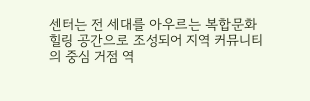센터는 전 세대를 아우르는 복합문화 힐링 공간으로 조성되어 지역 커뮤니티의 중심 거점 역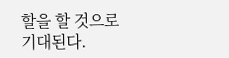할을 할 것으로 기대된다.